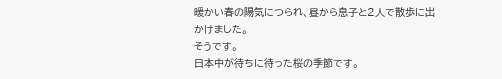暖かい春の陽気につられ、昼から息子と2人で散歩に出かけました。
そうです。
日本中が待ちに待った桜の季節です。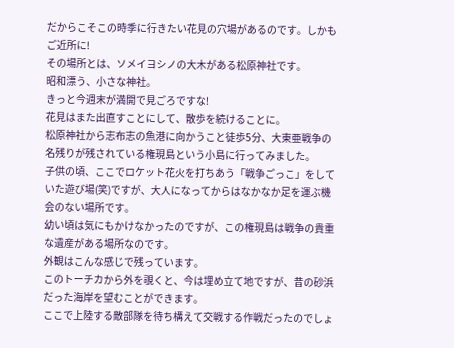だからこそこの時季に行きたい花見の穴場があるのです。しかもご近所に!
その場所とは、ソメイヨシノの大木がある松原神社です。
昭和漂う、小さな神社。
きっと今週末が満開で見ごろですな!
花見はまた出直すことにして、散歩を続けることに。
松原神社から志布志の魚港に向かうこと徒歩5分、大東亜戦争の名残りが残されている権現島という小島に行ってみました。
子供の頃、ここでロケット花火を打ちあう「戦争ごっこ」をしていた遊び場(笑)ですが、大人になってからはなかなか足を運ぶ機会のない場所です。
幼い頃は気にもかけなかったのですが、この権現島は戦争の貴重な遺産がある場所なのです。
外観はこんな感じで残っています。
このトーチカから外を覗くと、今は埋め立て地ですが、昔の砂浜だった海岸を望むことができます。
ここで上陸する敵部隊を待ち構えて交戦する作戦だったのでしょ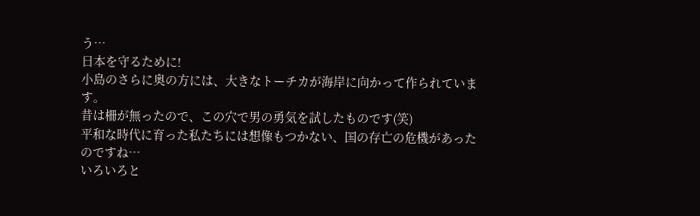う…
日本を守るために!
小島のさらに奥の方には、大きなトーチカが海岸に向かって作られています。
昔は柵が無ったので、この穴で男の勇気を試したものです(笑)
平和な時代に育った私たちには想像もつかない、国の存亡の危機があったのですね…
いろいろと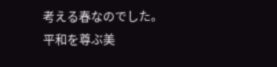考える春なのでした。
平和を尊ぶ美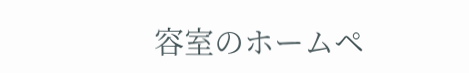容室のホームペ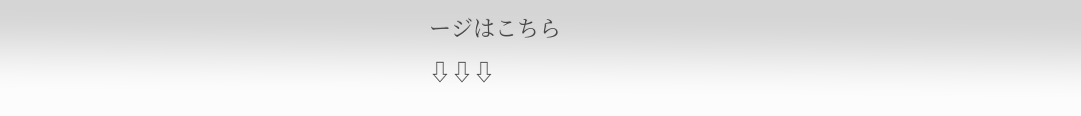ージはこちら
⇩⇩⇩